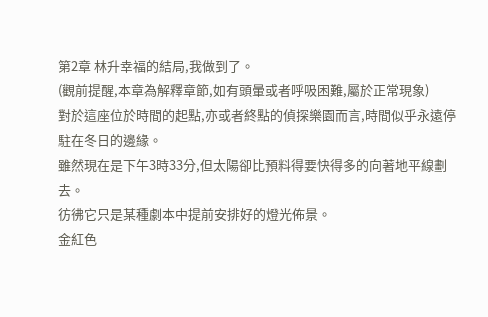第2章 林升幸福的結局,我做到了。
(觀前提醒,本章為解釋章節,如有頭暈或者呼吸困難,屬於正常現象)
對於這座位於時間的起點,亦或者終點的偵探樂園而言,時間似乎永遠停駐在冬日的邊緣。
雖然現在是下午3時33分,但太陽卻比預料得要快得多的向著地平線劃去。
彷彿它只是某種劇本中提前安排好的燈光佈景。
金紅色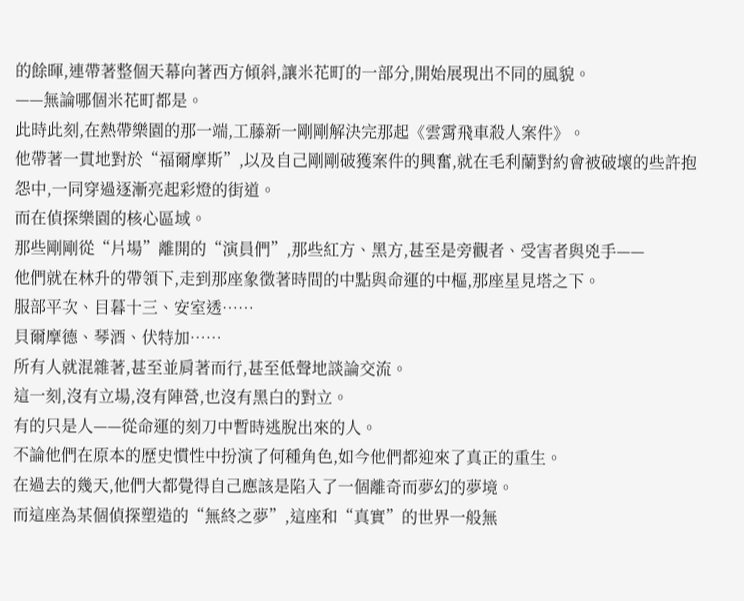的餘暉,連帶著整個天幕向著西方傾斜,讓米花町的一部分,開始展現出不同的風貌。
——無論哪個米花町都是。
此時此刻,在熱帶樂園的那一端,工藤新一剛剛解決完那起《雲霄飛車殺人案件》。
他帶著一貫地對於“福爾摩斯”,以及自己剛剛破獲案件的興奮,就在毛利蘭對約會被破壞的些許抱怨中,一同穿過逐漸亮起彩燈的街道。
而在偵探樂園的核心區域。
那些剛剛從“片場”離開的“演員們”,那些紅方、黑方,甚至是旁觀者、受害者與兇手——
他們就在林升的帶領下,走到那座象徵著時間的中點與命運的中樞,那座星見塔之下。
服部平次、目暮十三、安室透……
貝爾摩德、琴酒、伏特加……
所有人就混雜著,甚至並肩著而行,甚至低聲地談論交流。
這一刻,沒有立場,沒有陣營,也沒有黑白的對立。
有的只是人——從命運的刻刀中暫時逃脫出來的人。
不論他們在原本的歷史慣性中扮演了何種角色,如今他們都迎來了真正的重生。
在過去的幾天,他們大都覺得自己應該是陷入了一個離奇而夢幻的夢境。
而這座為某個偵探塑造的“無終之夢”,這座和“真實”的世界一般無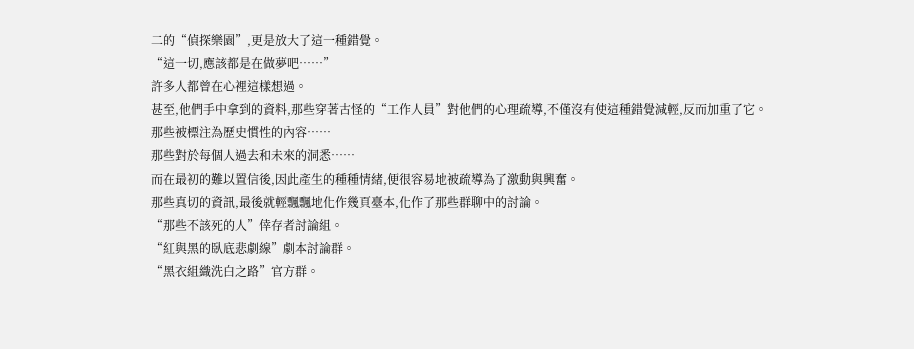二的“偵探樂園”,更是放大了這一種錯覺。
“這一切,應該都是在做夢吧……”
許多人都曾在心裡這樣想過。
甚至,他們手中拿到的資料,那些穿著古怪的“工作人員”對他們的心理疏導,不僅沒有使這種錯覺減輕,反而加重了它。
那些被標注為歷史慣性的內容……
那些對於每個人過去和未來的洞悉……
而在最初的難以置信後,因此產生的種種情緒,便很容易地被疏導為了激動與興奮。
那些真切的資訊,最後就輕飄飄地化作幾頁臺本,化作了那些群聊中的討論。
“那些不該死的人”倖存者討論組。
“紅與黑的臥底悲劇線”劇本討論群。
“黑衣組織洗白之路”官方群。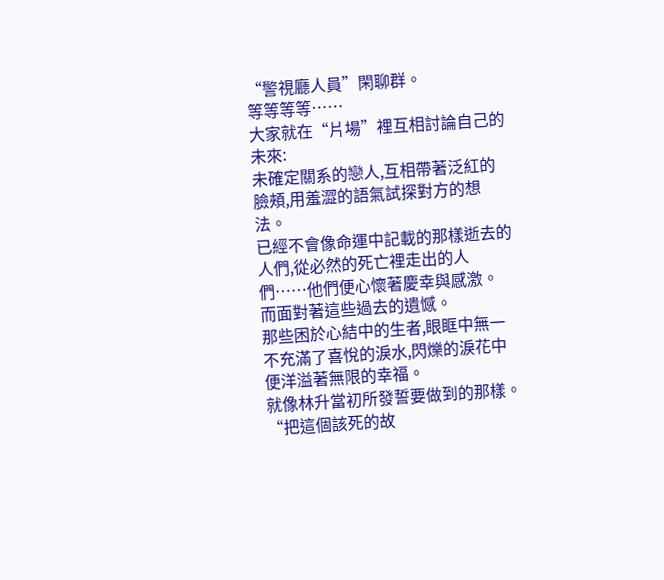“警視廳人員”閑聊群。
等等等等……
大家就在“片場”裡互相討論自己的未來:
未確定關系的戀人,互相帶著泛紅的臉頰,用羞澀的語氣試探對方的想法。
已經不會像命運中記載的那樣逝去的人們,從必然的死亡裡走出的人們……他們便心懷著慶幸與感激。
而面對著這些過去的遺憾。
那些困於心結中的生者,眼眶中無一不充滿了喜悅的淚水,閃爍的淚花中便洋溢著無限的幸福。
就像林升當初所發誓要做到的那樣。
“把這個該死的故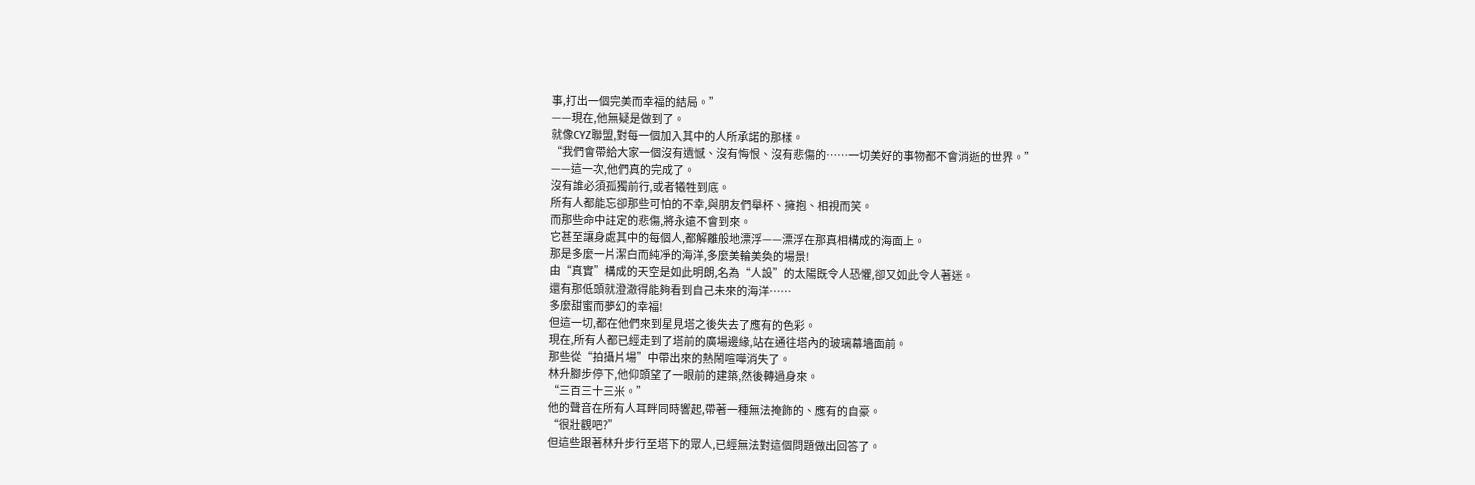事,打出一個完美而幸福的結局。”
——現在,他無疑是做到了。
就像CYZ聯盟,對每一個加入其中的人所承諾的那樣。
“我們會帶給大家一個沒有遺憾、沒有悔恨、沒有悲傷的……一切美好的事物都不會消逝的世界。”
——這一次,他們真的完成了。
沒有誰必須孤獨前行,或者犧牲到底。
所有人都能忘卻那些可怕的不幸,與朋友們舉杯、擁抱、相視而笑。
而那些命中註定的悲傷,將永遠不會到來。
它甚至讓身處其中的每個人,都解離般地漂浮——漂浮在那真相構成的海面上。
那是多麼一片潔白而純凈的海洋,多麼美輪美奐的場景!
由“真實”構成的天空是如此明朗,名為“人設”的太陽既令人恐懼,卻又如此令人著迷。
還有那低頭就澄澈得能夠看到自己未來的海洋……
多麼甜蜜而夢幻的幸福!
但這一切,都在他們來到星見塔之後失去了應有的色彩。
現在,所有人都已經走到了塔前的廣場邊緣,站在通往塔內的玻璃幕墻面前。
那些從“拍攝片場”中帶出來的熱鬧喧嘩消失了。
林升腳步停下,他仰頭望了一眼前的建築,然後轉過身來。
“三百三十三米。”
他的聲音在所有人耳畔同時響起,帶著一種無法掩飾的、應有的自豪。
“很壯觀吧?”
但這些跟著林升步行至塔下的眾人,已經無法對這個問題做出回答了。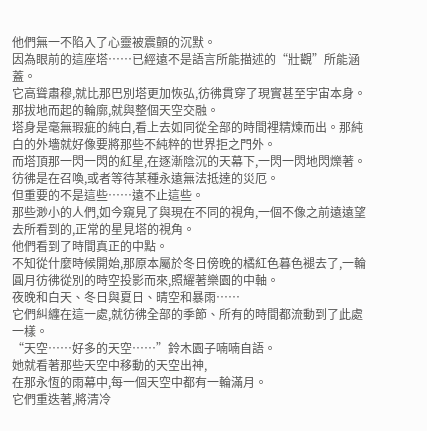他們無一不陷入了心靈被震顫的沉默。
因為眼前的這座塔……已經遠不是語言所能描述的“壯觀”所能涵蓋。
它高聳肅穆,就比那巴別塔更加恢弘,彷彿貫穿了現實甚至宇宙本身。
那拔地而起的輪廓,就與整個天空交融。
塔身是毫無瑕疵的純白,看上去如同從全部的時間裡精煉而出。那純白的外墻就好像要將那些不純粹的世界拒之門外。
而塔頂那一閃一閃的紅星,在逐漸陰沉的天幕下,一閃一閃地閃爍著。彷彿是在召喚,或者等待某種永遠無法抵達的災厄。
但重要的不是這些……遠不止這些。
那些渺小的人們,如今窺見了與現在不同的視角,一個不像之前遠遠望去所看到的,正常的星見塔的視角。
他們看到了時間真正的中點。
不知從什麼時候開始,那原本屬於冬日傍晚的橘紅色暮色褪去了,一輪圓月彷彿從別的時空投影而來,照耀著樂園的中軸。
夜晚和白天、冬日與夏日、晴空和暴雨……
它們糾纏在這一處,就彷彿全部的季節、所有的時間都流動到了此處一樣。
“天空……好多的天空……”鈴木園子喃喃自語。
她就看著那些天空中移動的天空出神,
在那永恆的雨幕中,每一個天空中都有一輪滿月。
它們重迭著,將清冷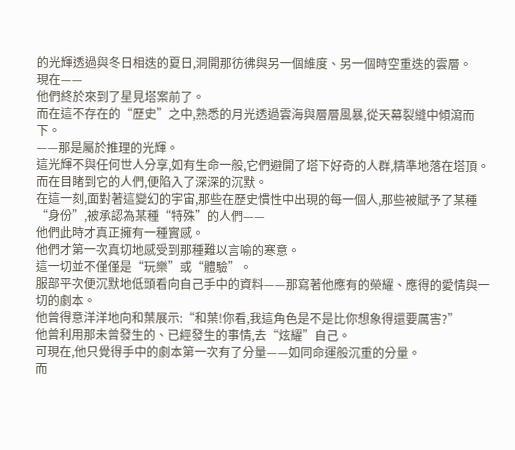的光輝透過與冬日相迭的夏日,洞開那彷彿與另一個維度、另一個時空重迭的雲層。
現在——
他們終於來到了星見塔案前了。
而在這不存在的“歷史”之中,熟悉的月光透過雲海與層層風暴,從天幕裂縫中傾瀉而下。
——那是屬於推理的光輝。
這光輝不與任何世人分享,如有生命一般,它們避開了塔下好奇的人群,精準地落在塔頂。
而在目睹到它的人們,便陷入了深深的沉默。
在這一刻,面對著這變幻的宇宙,那些在歷史慣性中出現的每一個人,那些被賦予了某種“身份”,被承認為某種“特殊”的人們——
他們此時才真正擁有一種實感。
他們才第一次真切地感受到那種難以言喻的寒意。
這一切並不僅僅是“玩樂”或“體驗”。
服部平次便沉默地低頭看向自己手中的資料——那寫著他應有的榮耀、應得的愛情與一切的劇本。
他曾得意洋洋地向和葉展示:“和葉!你看,我這角色是不是比你想象得還要厲害?”
他曾利用那未曾發生的、已經發生的事情,去“炫耀”自己。
可現在,他只覺得手中的劇本第一次有了分量——如同命運般沉重的分量。
而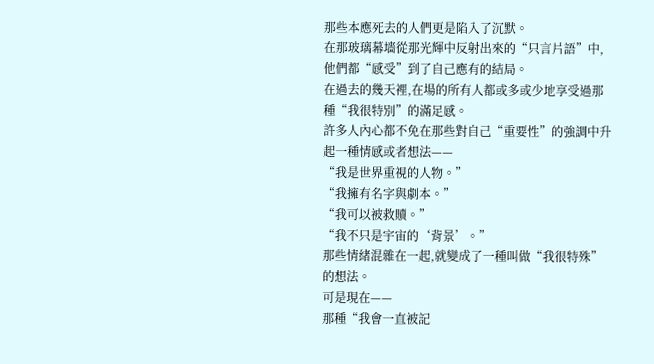那些本應死去的人們更是陷入了沉默。
在那玻璃幕墻從那光輝中反射出來的“只言片語”中,他們都“感受”到了自己應有的結局。
在過去的幾天裡,在場的所有人都或多或少地享受過那種“我很特別”的滿足感。
許多人內心都不免在那些對自己“重要性”的強調中升起一種情感或者想法——
“我是世界重視的人物。”
“我擁有名字與劇本。”
“我可以被救贖。”
“我不只是宇宙的‘背景’。”
那些情緒混雜在一起,就變成了一種叫做“我很特殊”的想法。
可是現在——
那種“我會一直被記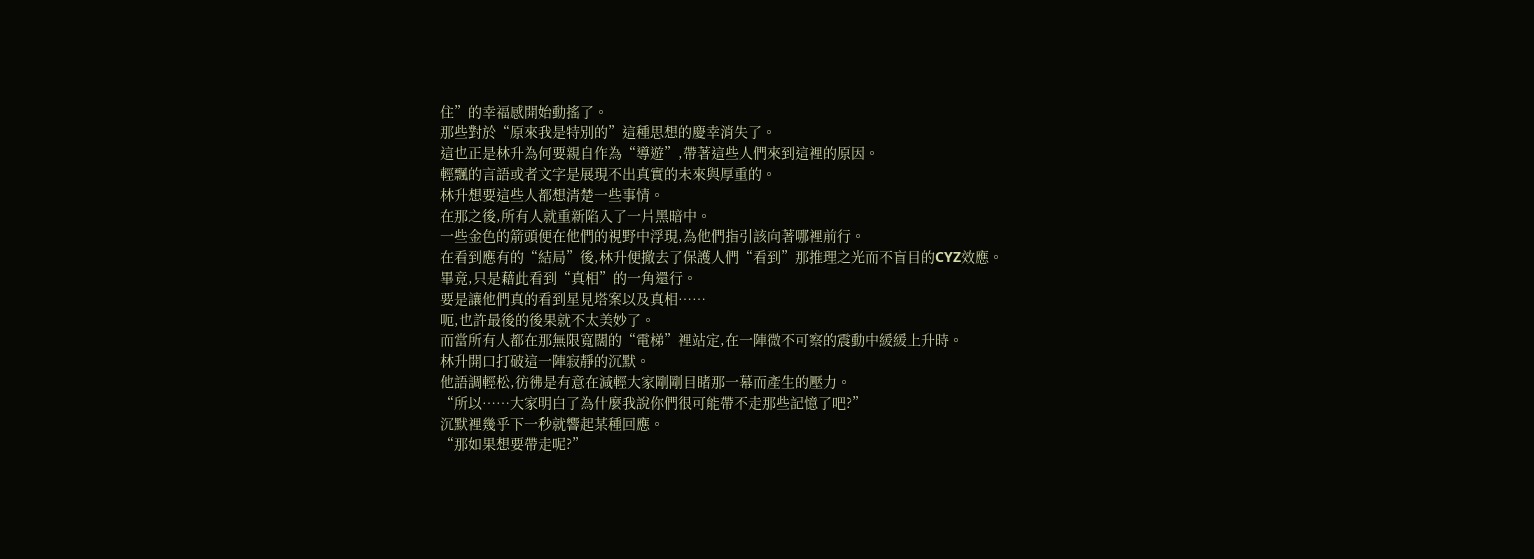住”的幸福感開始動搖了。
那些對於“原來我是特別的”這種思想的慶幸消失了。
這也正是林升為何要親自作為“導遊”,帶著這些人們來到這裡的原因。
輕飄的言語或者文字是展現不出真實的未來與厚重的。
林升想要這些人都想清楚一些事情。
在那之後,所有人就重新陷入了一片黑暗中。
一些金色的箭頭便在他們的視野中浮現,為他們指引該向著哪裡前行。
在看到應有的“結局”後,林升便撤去了保護人們“看到”那推理之光而不盲目的CYZ效應。
畢竟,只是藉此看到“真相”的一角還行。
要是讓他們真的看到星見塔案以及真相……
呃,也許最後的後果就不太美妙了。
而當所有人都在那無限寬闊的“電梯”裡站定,在一陣微不可察的震動中緩緩上升時。
林升開口打破這一陣寂靜的沉默。
他語調輕松,彷彿是有意在減輕大家剛剛目睹那一幕而產生的壓力。
“所以……大家明白了為什麼我說你們很可能帶不走那些記憶了吧?”
沉默裡幾乎下一秒就響起某種回應。
“那如果想要帶走呢?”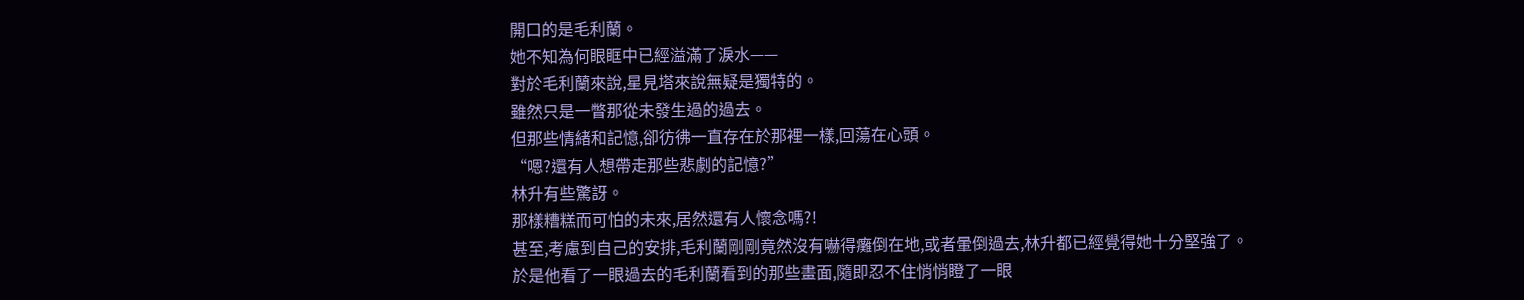開口的是毛利蘭。
她不知為何眼眶中已經溢滿了淚水——
對於毛利蘭來說,星見塔來說無疑是獨特的。
雖然只是一瞥那從未發生過的過去。
但那些情緒和記憶,卻彷彿一直存在於那裡一樣,回蕩在心頭。
“嗯?還有人想帶走那些悲劇的記憶?”
林升有些驚訝。
那樣糟糕而可怕的未來,居然還有人懷念嗎?!
甚至,考慮到自己的安排,毛利蘭剛剛竟然沒有嚇得癱倒在地,或者暈倒過去,林升都已經覺得她十分堅強了。
於是他看了一眼過去的毛利蘭看到的那些畫面,隨即忍不住悄悄瞪了一眼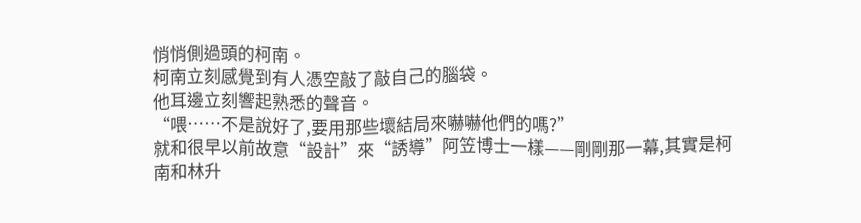悄悄側過頭的柯南。
柯南立刻感覺到有人憑空敲了敲自己的腦袋。
他耳邊立刻響起熟悉的聲音。
“喂……不是說好了,要用那些壞結局來嚇嚇他們的嗎?”
就和很早以前故意“設計”來“誘導”阿笠博士一樣——剛剛那一幕,其實是柯南和林升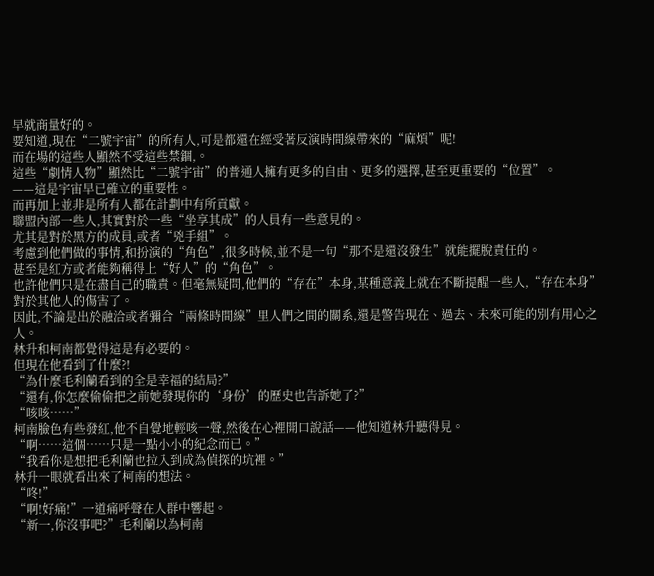早就商量好的。
要知道,現在“二號宇宙”的所有人,可是都還在經受著反演時間線帶來的“麻煩”呢!
而在場的這些人顯然不受這些禁錮,。
這些“劇情人物”顯然比“二號宇宙”的普通人擁有更多的自由、更多的選擇,甚至更重要的“位置”。
——這是宇宙早已確立的重要性。
而再加上並非是所有人都在計劃中有所貢獻。
聯盟內部一些人,其實對於一些“坐享其成”的人員有一些意見的。
尤其是對於黑方的成員,或者“兇手組”。
考慮到他們做的事情,和扮演的“角色”,很多時候,並不是一句“那不是還沒發生”就能擺脫責任的。
甚至是紅方或者能夠稱得上“好人”的“角色”。
也許他們只是在盡自己的職責。但毫無疑問,他們的“存在”本身,某種意義上就在不斷提醒一些人,“存在本身”對於其他人的傷害了。
因此,不論是出於融洽或者彌合“兩條時間線”里人們之間的關系,還是警告現在、過去、未來可能的別有用心之人。
林升和柯南都覺得這是有必要的。
但現在他看到了什麼?!
“為什麼毛利蘭看到的全是幸福的結局?”
“還有,你怎麼偷偷把之前她發現你的‘身份’的歷史也告訴她了?”
“咳咳……”
柯南臉色有些發紅,他不自覺地輕咳一聲,然後在心裡開口說話——他知道林升聽得見。
“啊……這個……只是一點小小的紀念而已。”
“我看你是想把毛利蘭也拉入到成為偵探的坑裡。”
林升一眼就看出來了柯南的想法。
“咚!”
“啊!好痛!”一道痛呼聲在人群中響起。
“新一,你沒事吧?”毛利蘭以為柯南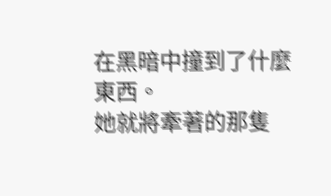在黑暗中撞到了什麼東西。
她就將牽著的那隻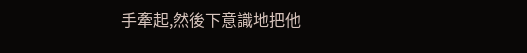手牽起,然後下意識地把他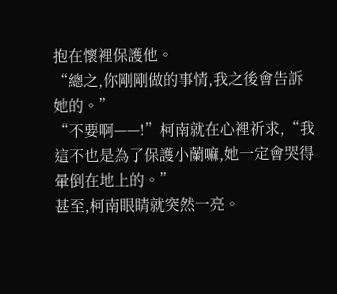抱在懷裡保護他。
“總之,你剛剛做的事情,我之後會告訴她的。”
“不要啊——!”柯南就在心裡祈求,“我這不也是為了保護小蘭嘛,她一定會哭得暈倒在地上的。”
甚至,柯南眼睛就突然一亮。